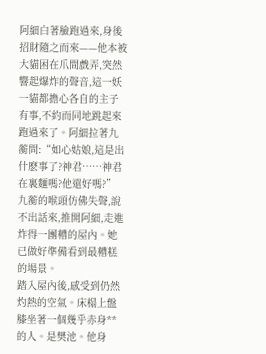阿細白著臉跑過來,身後招財隨之而來——他本被大貓困在爪間戲弄,突然響起爆炸的聲音,這一妖一貓都擔心各自的主子有事,不約而同地跳起來跑過來了。阿細拉著九蘅問:“如心姑娘,這是出什麽事了?神君……神君在裏麵嗎?他還好嗎?”
九蘅的喉頭仿佛失聲,說不出話來,推開阿細,走進炸得一團糟的屋內。她已做好準備看到最糟糕的場景。
踏入屋內後,感受到仍然灼熱的空氣。床榻上盤膝坐著一個幾乎赤身**的人。是樊池。他身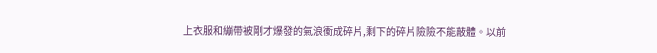上衣服和繃帶被剛才爆發的氣浪衝成碎片,剩下的碎片險險不能蔽體。以前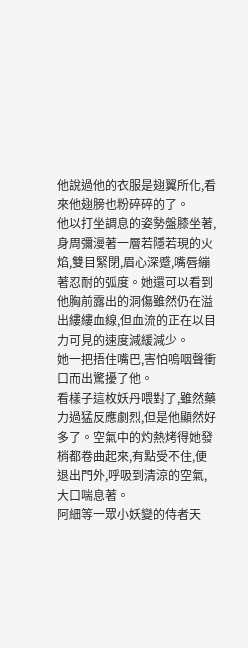他說過他的衣服是翅翼所化,看來他翅膀也粉碎碎的了。
他以打坐調息的姿勢盤膝坐著,身周彌漫著一層若隱若現的火焰,雙目緊閉,眉心深蹙,嘴唇繃著忍耐的弧度。她還可以看到他胸前露出的洞傷雖然仍在溢出縷縷血線,但血流的正在以目力可見的速度減緩減少。
她一把捂住嘴巴,害怕嗚咽聲衝口而出驚擾了他。
看樣子這枚妖丹喂對了,雖然藥力過猛反應劇烈,但是他顯然好多了。空氣中的灼熱烤得她發梢都卷曲起來,有點受不住,便退出門外,呼吸到清涼的空氣,大口喘息著。
阿細等一眾小妖變的侍者天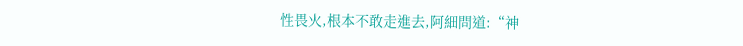性畏火,根本不敢走進去,阿細問道:“神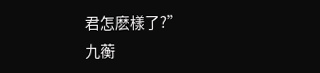君怎麽樣了?”
九蘅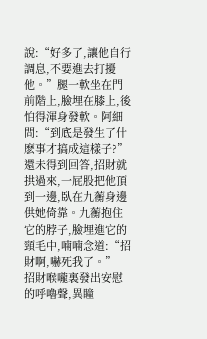說:“好多了,讓他自行調息,不要進去打擾他。”腿一軟坐在門前階上,臉埋在膝上,後怕得渾身發軟。阿細問:“到底是發生了什麽事才搞成這樣子?”
還未得到回答,招財就拱過來,一屁股把他頂到一邊,臥在九蘅身邊供她倚靠。九蘅抱住它的脖子,臉埋進它的頸毛中,喃喃念道:“招財啊,嚇死我了。”
招財喉嚨裏發出安慰的呼嚕聲,異瞳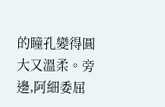的瞳孔變得圓大又溫柔。旁邊,阿細委屈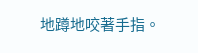地蹲地咬著手指。